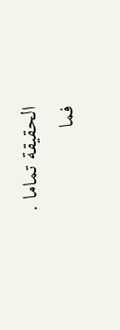الحقيقة تماما .
فما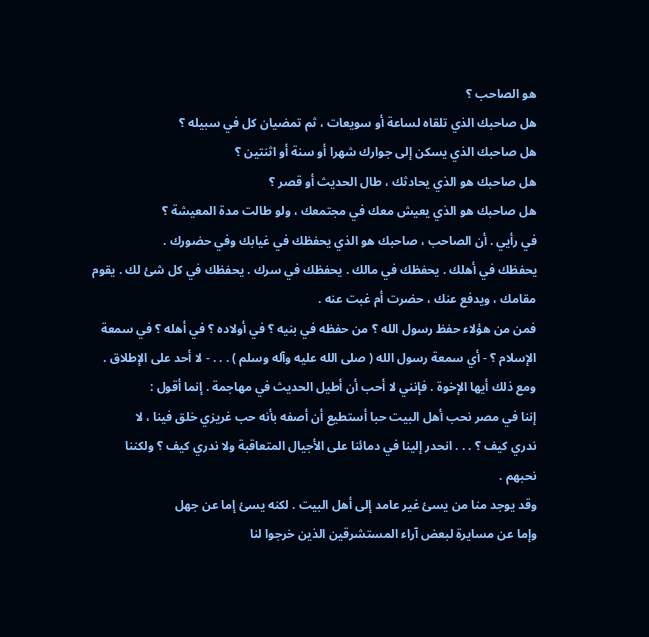هو الصاحب ؟
هل صاحبك الذي تلقاه لساعة أو سويعات ، ثم تمضيان كل في سبيله ؟
هل صاحبك الذي يسكن إلى جوارك شهرا أو سنة أو اثنتين ؟
هل صاحبك هو الذي يحادثك ، طال الحديث أو قصر ؟
هل صاحبك هو الذي يعيش معك في مجتمعك ، ولو طالت مدة المعيشة ؟
في رأيي . أن الصاحب ، صاحبك هو الذي يحفظك في غيابك وفي حضورك .
يحفظك في أهلك . يحفظك في مالك . يحفظك في سرك . يحفظك في كل شئ لك . يقوم
مقامك ، ويدفع عنك ، حضرت أم غبت عنه .
فمن من هؤلاء حفظ رسول الله ؟ من حفظه في بنيه ؟ في أولاده ؟ في أهله ؟ في سمعة
الإسلام ؟ - أي سمعة رسول الله ( صلى الله عليه وآله وسلم ) . . . - لا أحد على الإطلاق .
ومع ذلك أيها الإخوة . فإنني لا أحب أن أطيل الحديث في مهاجمة . إنما أقول :
إننا في مصر نحب أهل البيت حبا أستطيع أن أصفه بأنه حب غريزي خلق فينا ، لا
ندري كيف ؟ . . . انحدر إلينا في دمائنا على الأجيال المتعاقبة ولا ندري كيف ؟ ولكننا
نحبهم .
وقد يوجد منا من يسئ غير عامد إلى أهل البيت . لكنه يسئ إما عن جهل
وإما عن مسايرة لبعض آراء المستشرقين الذين خرجوا لنا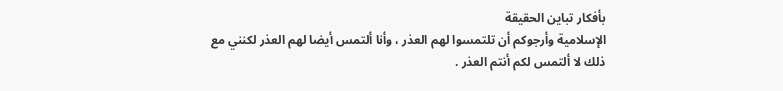بأفكار تباين الحقيقة
الإسلامية وأرجوكم أن تلتمسوا لهم العذر ، وأنا ألتمس أيضا لهم العذر لكنني مع
ذلك لا ألتمس لكم أنتم العذر .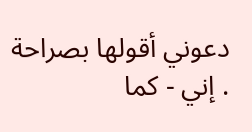دعوني أقولها بصراحة . إني - كما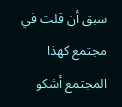سبق أن قلت في مجتمع كهذا المجتمع أشكو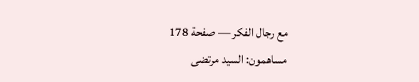مع رجال الفكر — صفحة 178
مساهمون: السيد مرتضى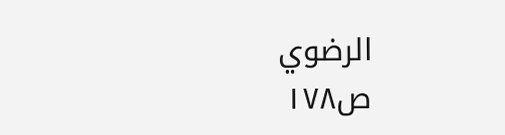الرضوي
ص١٧٨